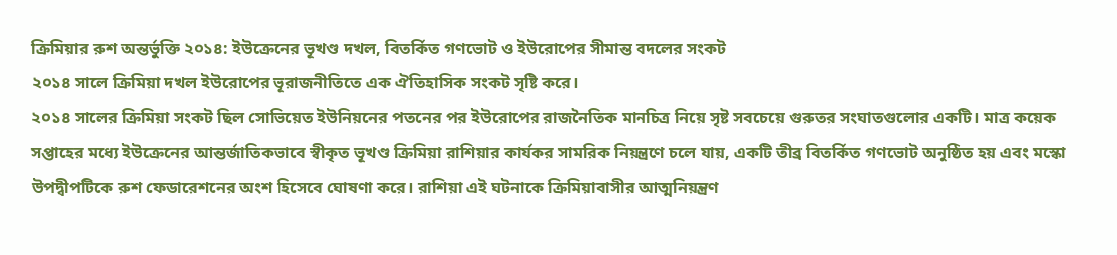ক্রিমিয়ার রুশ অন্তর্ভুক্তি ২০১৪: ইউক্রেনের ভূখণ্ড দখল, বিতর্কিত গণভোট ও ইউরোপের সীমান্ত বদলের সংকট
২০১৪ সালে ক্রিমিয়া দখল ইউরোপের ভূরাজনীতিতে এক ঐতিহাসিক সংকট সৃষ্টি করে।
২০১৪ সালের ক্রিমিয়া সংকট ছিল সোভিয়েত ইউনিয়নের পতনের পর ইউরোপের রাজনৈতিক মানচিত্র নিয়ে সৃষ্ট সবচেয়ে গুরুতর সংঘাতগুলোর একটি। মাত্র কয়েক সপ্তাহের মধ্যে ইউক্রেনের আন্তর্জাতিকভাবে স্বীকৃত ভূখণ্ড ক্রিমিয়া রাশিয়ার কার্যকর সামরিক নিয়ন্ত্রণে চলে যায়, একটি তীব্র বিতর্কিত গণভোট অনুষ্ঠিত হয় এবং মস্কো উপদ্বীপটিকে রুশ ফেডারেশনের অংশ হিসেবে ঘোষণা করে। রাশিয়া এই ঘটনাকে ক্রিমিয়াবাসীর আত্মনিয়ন্ত্রণ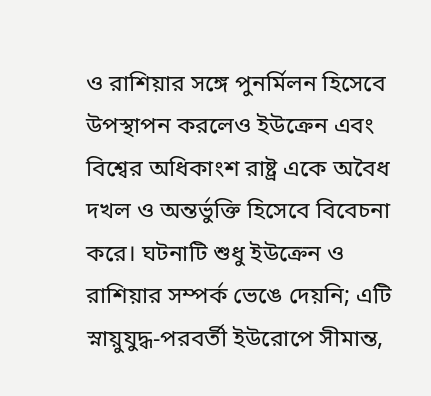ও রাশিয়ার সঙ্গে পুনর্মিলন হিসেবে উপস্থাপন করলেও ইউক্রেন এবং বিশ্বের অধিকাংশ রাষ্ট্র একে অবৈধ দখল ও অন্তর্ভুক্তি হিসেবে বিবেচনা করে। ঘটনাটি শুধু ইউক্রেন ও রাশিয়ার সম্পর্ক ভেঙে দেয়নি; এটি স্নায়ুযুদ্ধ-পরবর্তী ইউরোপে সীমান্ত,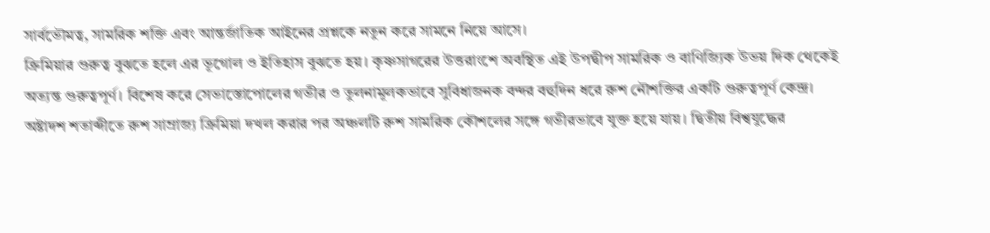সার্বভৌমত্ব, সামরিক শক্তি এবং আন্তর্জাতিক আইনের প্রশ্নকে নতুন করে সামনে নিয়ে আসে।
ক্রিমিয়ার গুরুত্ব বুঝতে হলে এর ভূগোল ও ইতিহাস বুঝতে হয়। কৃষ্ণসাগরের উত্তরাংশে অবস্থিত এই উপদ্বীপ সামরিক ও বাণিজ্যিক উভয় দিক থেকেই অত্যন্ত গুরুত্বপূর্ণ। বিশেষ করে সেভাস্তোপোলের গভীর ও তুলনামূলকভাবে সুবিধাজনক বন্দর বহুদিন ধরে রুশ নৌশক্তির একটি গুরুত্বপূর্ণ কেন্দ্র। অষ্টাদশ শতাব্দীতে রুশ সাম্রাজ্য ক্রিমিয়া দখল করার পর অঞ্চলটি রুশ সামরিক কৌশলের সঙ্গে গভীরভাবে যুক্ত হয়ে যায়। দ্বিতীয় বিশ্বযুদ্ধের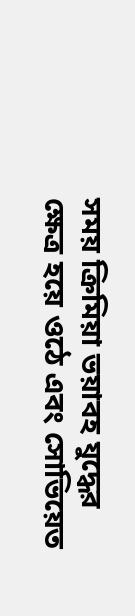সময় ক্রিমিয়া ভয়াবহ যুদ্ধের ক্ষেত্র হয়ে ওঠে এবং সোভিয়েত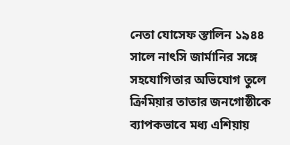নেতা যোসেফ স্তালিন ১৯৪৪ সালে নাৎসি জার্মানির সঙ্গে সহযোগিতার অভিযোগ তুলে ক্রিমিয়ার তাতার জনগোষ্ঠীকে ব্যাপকভাবে মধ্য এশিয়ায়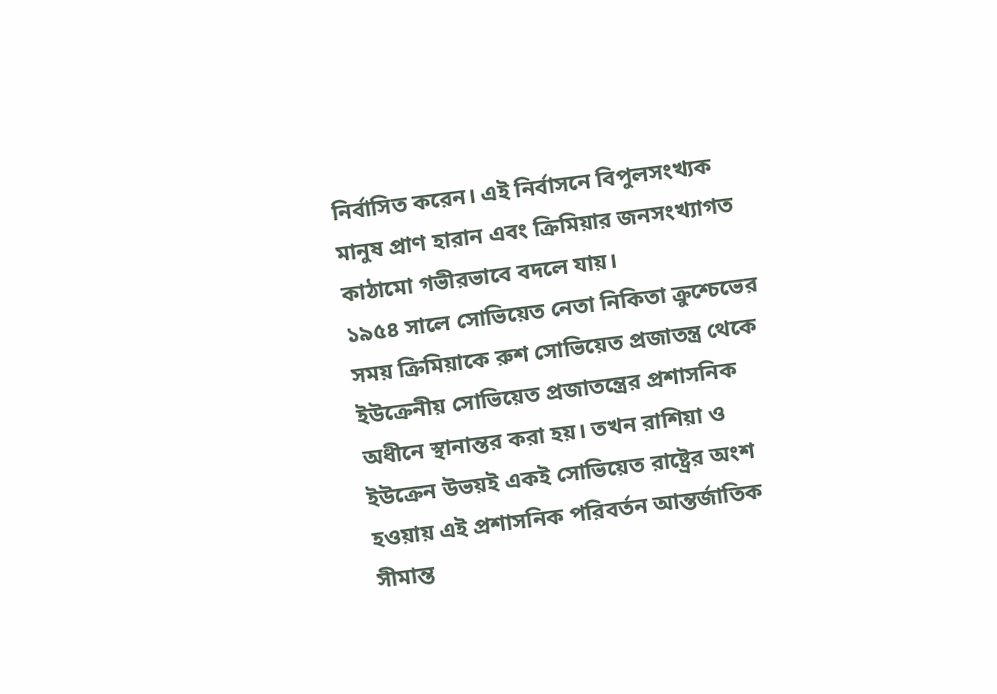নির্বাসিত করেন। এই নির্বাসনে বিপুলসংখ্যক মানুষ প্রাণ হারান এবং ক্রিমিয়ার জনসংখ্যাগত কাঠামো গভীরভাবে বদলে যায়।
১৯৫৪ সালে সোভিয়েত নেতা নিকিতা ক্রুশ্চেভের সময় ক্রিমিয়াকে রুশ সোভিয়েত প্রজাতন্ত্র থেকে ইউক্রেনীয় সোভিয়েত প্রজাতন্ত্রের প্রশাসনিক অধীনে স্থানান্তর করা হয়। তখন রাশিয়া ও ইউক্রেন উভয়ই একই সোভিয়েত রাষ্ট্রের অংশ হওয়ায় এই প্রশাসনিক পরিবর্তন আন্তর্জাতিক সীমান্ত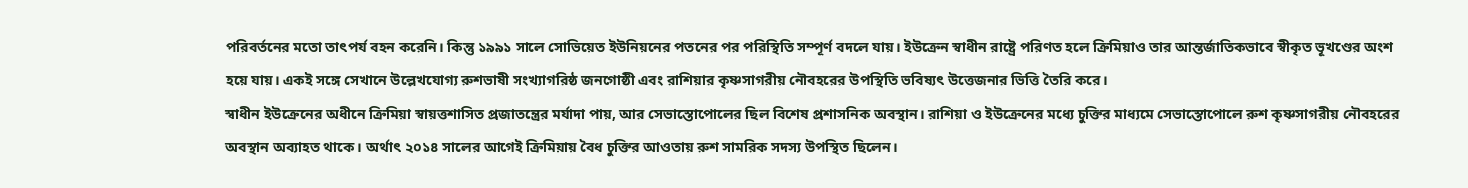পরিবর্তনের মতো তাৎপর্য বহন করেনি। কিন্তু ১৯৯১ সালে সোভিয়েত ইউনিয়নের পতনের পর পরিস্থিতি সম্পূর্ণ বদলে যায়। ইউক্রেন স্বাধীন রাষ্ট্রে পরিণত হলে ক্রিমিয়াও তার আন্তর্জাতিকভাবে স্বীকৃত ভূখণ্ডের অংশ হয়ে যায়। একই সঙ্গে সেখানে উল্লেখযোগ্য রুশভাষী সংখ্যাগরিষ্ঠ জনগোষ্ঠী এবং রাশিয়ার কৃষ্ণসাগরীয় নৌবহরের উপস্থিতি ভবিষ্যৎ উত্তেজনার ভিত্তি তৈরি করে।
স্বাধীন ইউক্রেনের অধীনে ক্রিমিয়া স্বায়ত্তশাসিত প্রজাতন্ত্রের মর্যাদা পায়, আর সেভাস্তোপোলের ছিল বিশেষ প্রশাসনিক অবস্থান। রাশিয়া ও ইউক্রেনের মধ্যে চুক্তির মাধ্যমে সেভাস্তোপোলে রুশ কৃষ্ণসাগরীয় নৌবহরের অবস্থান অব্যাহত থাকে। অর্থাৎ ২০১৪ সালের আগেই ক্রিমিয়ায় বৈধ চুক্তির আওতায় রুশ সামরিক সদস্য উপস্থিত ছিলেন।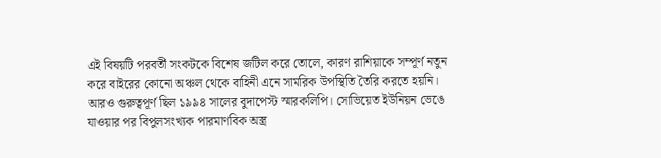এই বিষয়টি পরবর্তী সংকটকে বিশেষ জটিল করে তোলে, কারণ রাশিয়াকে সম্পূর্ণ নতুন করে বাইরের কোনো অঞ্চল থেকে বাহিনী এনে সামরিক উপস্থিতি তৈরি করতে হয়নি।
আরও গুরুত্বপূর্ণ ছিল ১৯৯৪ সালের বুদাপেস্ট স্মারকলিপি। সোভিয়েত ইউনিয়ন ভেঙে যাওয়ার পর বিপুলসংখ্যক পারমাণবিক অস্ত্র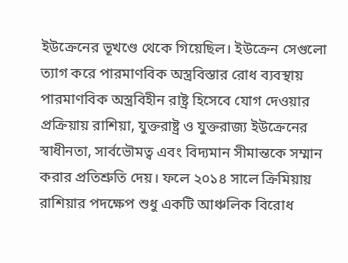ইউক্রেনের ভূখণ্ডে থেকে গিয়েছিল। ইউক্রেন সেগুলো ত্যাগ করে পারমাণবিক অস্ত্রবিস্তার রোধ ব্যবস্থায় পারমাণবিক অস্ত্রবিহীন রাষ্ট্র হিসেবে যোগ দেওয়ার প্রক্রিয়ায় রাশিয়া, যুক্তরাষ্ট্র ও যুক্তরাজ্য ইউক্রেনের স্বাধীনতা, সার্বভৌমত্ব এবং বিদ্যমান সীমান্তকে সম্মান করার প্রতিশ্রুতি দেয়। ফলে ২০১৪ সালে ক্রিমিয়ায় রাশিয়ার পদক্ষেপ শুধু একটি আঞ্চলিক বিরোধ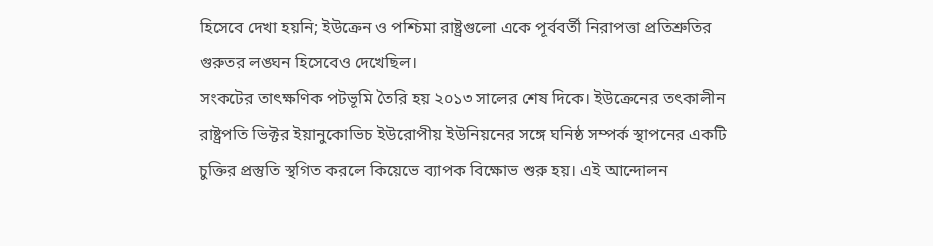হিসেবে দেখা হয়নি; ইউক্রেন ও পশ্চিমা রাষ্ট্রগুলো একে পূর্ববর্তী নিরাপত্তা প্রতিশ্রুতির গুরুতর লঙ্ঘন হিসেবেও দেখেছিল।
সংকটের তাৎক্ষণিক পটভূমি তৈরি হয় ২০১৩ সালের শেষ দিকে। ইউক্রেনের তৎকালীন রাষ্ট্রপতি ভিক্টর ইয়ানুকোভিচ ইউরোপীয় ইউনিয়নের সঙ্গে ঘনিষ্ঠ সম্পর্ক স্থাপনের একটি চুক্তির প্রস্তুতি স্থগিত করলে কিয়েভে ব্যাপক বিক্ষোভ শুরু হয়। এই আন্দোলন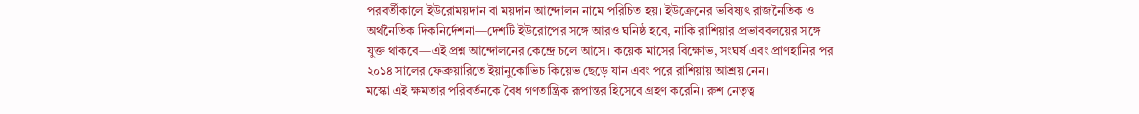পরবর্তীকালে ইউরোময়দান বা ময়দান আন্দোলন নামে পরিচিত হয়। ইউক্রেনের ভবিষ্যৎ রাজনৈতিক ও অর্থনৈতিক দিকনির্দেশনা—দেশটি ইউরোপের সঙ্গে আরও ঘনিষ্ঠ হবে, নাকি রাশিয়ার প্রভাববলয়ের সঙ্গে যুক্ত থাকবে—এই প্রশ্ন আন্দোলনের কেন্দ্রে চলে আসে। কয়েক মাসের বিক্ষোভ, সংঘর্ষ এবং প্রাণহানির পর ২০১৪ সালের ফেব্রুয়ারিতে ইয়ানুকোভিচ কিয়েভ ছেড়ে যান এবং পরে রাশিয়ায় আশ্রয় নেন।
মস্কো এই ক্ষমতার পরিবর্তনকে বৈধ গণতান্ত্রিক রূপান্তর হিসেবে গ্রহণ করেনি। রুশ নেতৃত্ব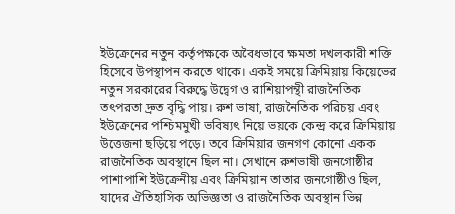ইউক্রেনের নতুন কর্তৃপক্ষকে অবৈধভাবে ক্ষমতা দখলকারী শক্তি হিসেবে উপস্থাপন করতে থাকে। একই সময়ে ক্রিমিয়ায় কিয়েভের নতুন সরকারের বিরুদ্ধে উদ্বেগ ও রাশিয়াপন্থী রাজনৈতিক তৎপরতা দ্রুত বৃদ্ধি পায়। রুশ ভাষা, রাজনৈতিক পরিচয় এবং ইউক্রেনের পশ্চিমমুখী ভবিষ্যৎ নিয়ে ভয়কে কেন্দ্র করে ক্রিমিয়ায় উত্তেজনা ছড়িয়ে পড়ে। তবে ক্রিমিয়ার জনগণ কোনো একক রাজনৈতিক অবস্থানে ছিল না। সেখানে রুশভাষী জনগোষ্ঠীর পাশাপাশি ইউক্রেনীয় এবং ক্রিমিয়ান তাতার জনগোষ্ঠীও ছিল, যাদের ঐতিহাসিক অভিজ্ঞতা ও রাজনৈতিক অবস্থান ভিন্ন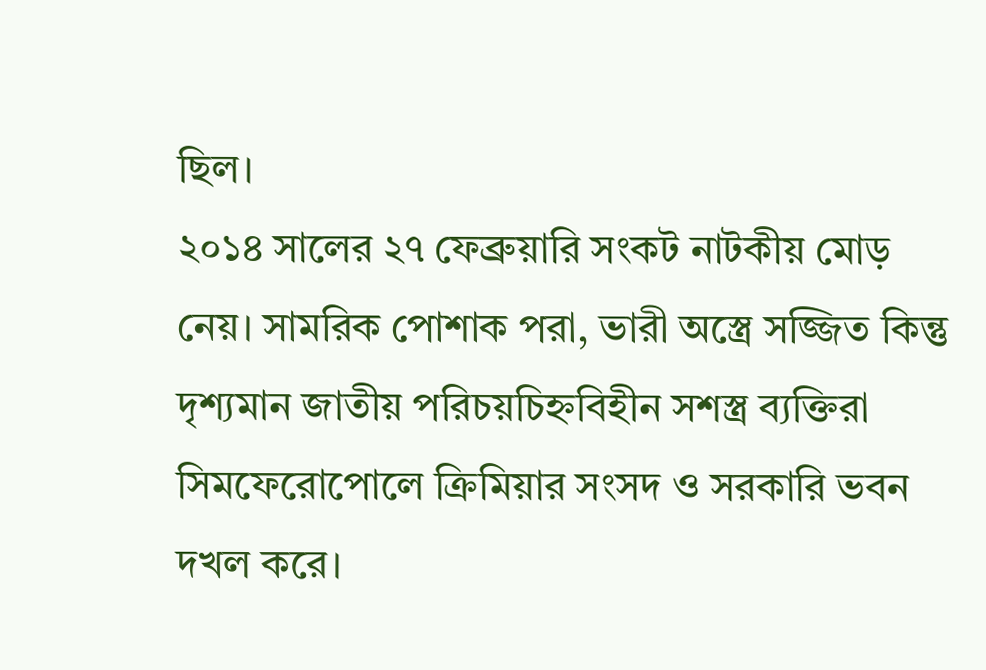ছিল।
২০১৪ সালের ২৭ ফেব্রুয়ারি সংকট নাটকীয় মোড় নেয়। সামরিক পোশাক পরা, ভারী অস্ত্রে সজ্জিত কিন্তু দৃশ্যমান জাতীয় পরিচয়চিহ্নবিহীন সশস্ত্র ব্যক্তিরা সিমফেরোপোলে ক্রিমিয়ার সংসদ ও সরকারি ভবন দখল করে।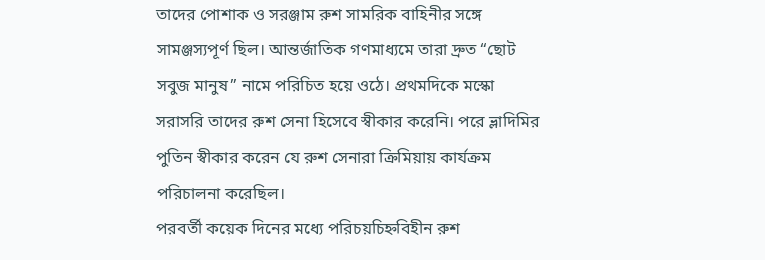তাদের পোশাক ও সরঞ্জাম রুশ সামরিক বাহিনীর সঙ্গে সামঞ্জস্যপূর্ণ ছিল। আন্তর্জাতিক গণমাধ্যমে তারা দ্রুত “ছোট সবুজ মানুষ” নামে পরিচিত হয়ে ওঠে। প্রথমদিকে মস্কো সরাসরি তাদের রুশ সেনা হিসেবে স্বীকার করেনি। পরে ভ্লাদিমির পুতিন স্বীকার করেন যে রুশ সেনারা ক্রিমিয়ায় কার্যক্রম পরিচালনা করেছিল।
পরবর্তী কয়েক দিনের মধ্যে পরিচয়চিহ্নবিহীন রুশ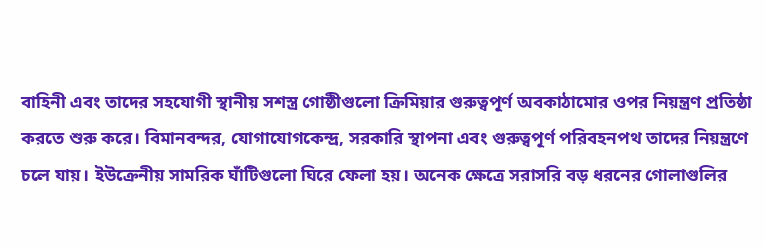বাহিনী এবং তাদের সহযোগী স্থানীয় সশস্ত্র গোষ্ঠীগুলো ক্রিমিয়ার গুরুত্বপূর্ণ অবকাঠামোর ওপর নিয়ন্ত্রণ প্রতিষ্ঠা করতে শুরু করে। বিমানবন্দর, যোগাযোগকেন্দ্র, সরকারি স্থাপনা এবং গুরুত্বপূর্ণ পরিবহনপথ তাদের নিয়ন্ত্রণে চলে যায়। ইউক্রেনীয় সামরিক ঘাঁটিগুলো ঘিরে ফেলা হয়। অনেক ক্ষেত্রে সরাসরি বড় ধরনের গোলাগুলির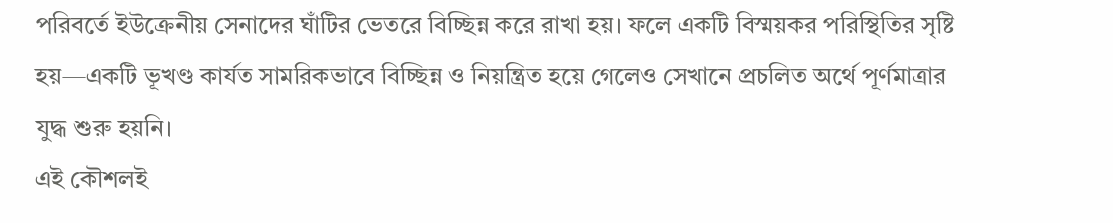পরিবর্তে ইউক্রেনীয় সেনাদের ঘাঁটির ভেতরে বিচ্ছিন্ন করে রাখা হয়। ফলে একটি বিস্ময়কর পরিস্থিতির সৃষ্টি হয়—একটি ভূখণ্ড কার্যত সামরিকভাবে বিচ্ছিন্ন ও নিয়ন্ত্রিত হয়ে গেলেও সেখানে প্রচলিত অর্থে পূর্ণমাত্রার যুদ্ধ শুরু হয়নি।
এই কৌশলই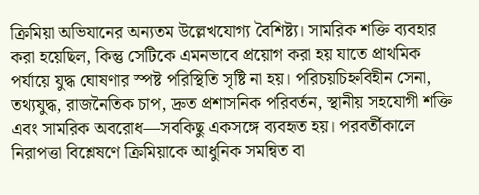ক্রিমিয়া অভিযানের অন্যতম উল্লেখযোগ্য বৈশিষ্ট্য। সামরিক শক্তি ব্যবহার করা হয়েছিল, কিন্তু সেটিকে এমনভাবে প্রয়োগ করা হয় যাতে প্রাথমিক পর্যায়ে যুদ্ধ ঘোষণার স্পষ্ট পরিস্থিতি সৃষ্টি না হয়। পরিচয়চিহ্নবিহীন সেনা, তথ্যযুদ্ধ, রাজনৈতিক চাপ, দ্রুত প্রশাসনিক পরিবর্তন, স্থানীয় সহযোগী শক্তি এবং সামরিক অবরোধ—সবকিছু একসঙ্গে ব্যবহৃত হয়। পরবর্তীকালে নিরাপত্তা বিশ্লেষণে ক্রিমিয়াকে আধুনিক সমন্বিত বা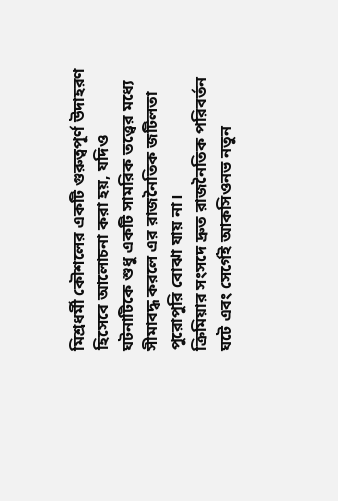মিশ্রধর্মী কৌশলের একটি গুরুত্বপূর্ণ উদাহরণ হিসেবে আলোচনা করা হয়, যদিও ঘটনাটিকে শুধু একটি সামরিক তত্ত্বের মধ্যে সীমাবদ্ধ করলে এর রাজনৈতিক জটিলতা পুরোপুরি বোঝা যায় না।
ক্রিমিয়ার সংসদে দ্রুত রাজনৈতিক পরিবর্তন ঘটে এবং সের্গেই আকসিওনভ নতুন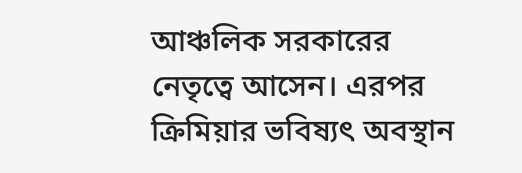আঞ্চলিক সরকারের নেতৃত্বে আসেন। এরপর ক্রিমিয়ার ভবিষ্যৎ অবস্থান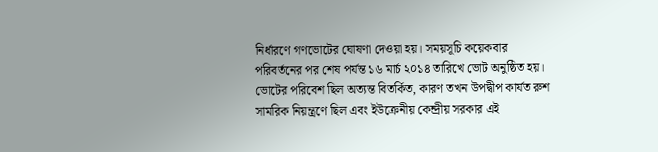নির্ধারণে গণভোটের ঘোষণা দেওয়া হয়। সময়সূচি কয়েকবার পরিবর্তনের পর শেষ পর্যন্ত ১৬ মার্চ ২০১৪ তারিখে ভোট অনুষ্ঠিত হয়। ভোটের পরিবেশ ছিল অত্যন্ত বিতর্কিত, কারণ তখন উপদ্বীপ কার্যত রুশ সামরিক নিয়ন্ত্রণে ছিল এবং ইউক্রেনীয় কেন্দ্রীয় সরকার এই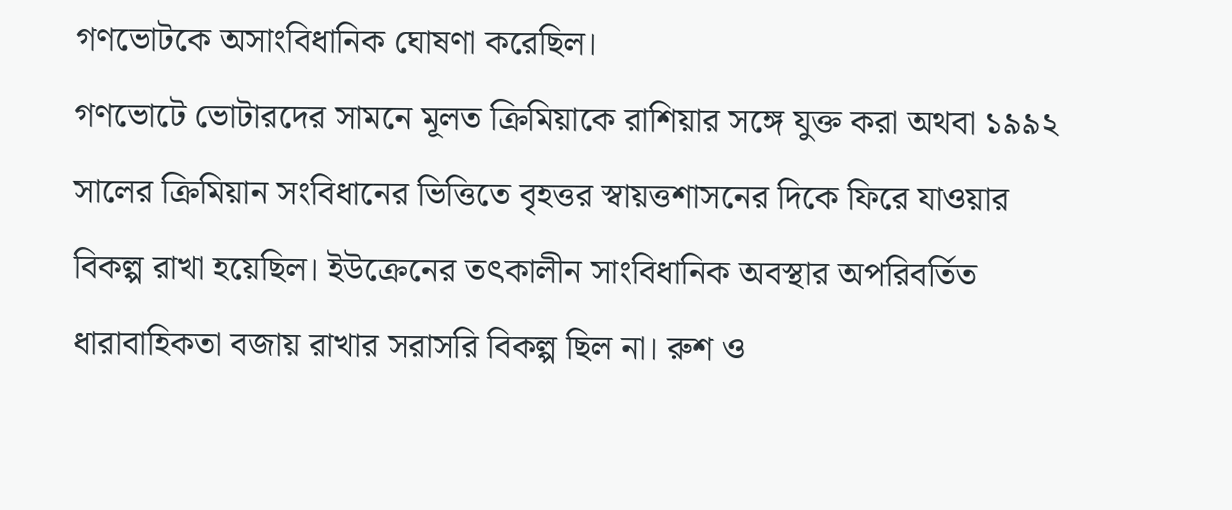গণভোটকে অসাংবিধানিক ঘোষণা করেছিল।
গণভোটে ভোটারদের সামনে মূলত ক্রিমিয়াকে রাশিয়ার সঙ্গে যুক্ত করা অথবা ১৯৯২ সালের ক্রিমিয়ান সংবিধানের ভিত্তিতে বৃহত্তর স্বায়ত্তশাসনের দিকে ফিরে যাওয়ার বিকল্প রাখা হয়েছিল। ইউক্রেনের তৎকালীন সাংবিধানিক অবস্থার অপরিবর্তিত ধারাবাহিকতা বজায় রাখার সরাসরি বিকল্প ছিল না। রুশ ও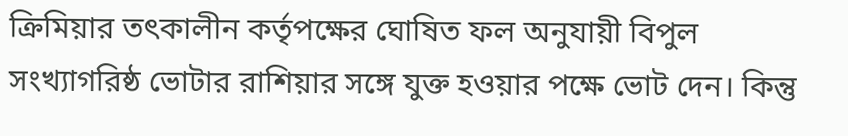ক্রিমিয়ার তৎকালীন কর্তৃপক্ষের ঘোষিত ফল অনুযায়ী বিপুল সংখ্যাগরিষ্ঠ ভোটার রাশিয়ার সঙ্গে যুক্ত হওয়ার পক্ষে ভোট দেন। কিন্তু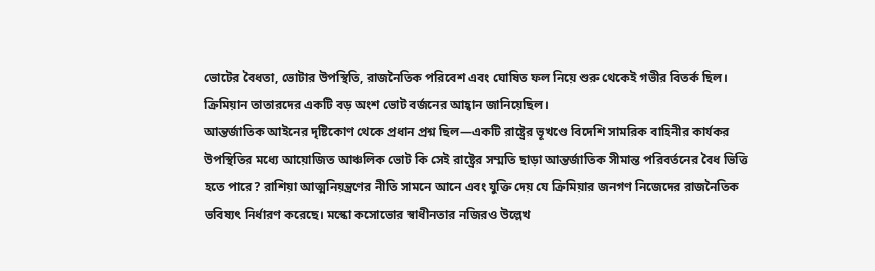ভোটের বৈধতা, ভোটার উপস্থিতি, রাজনৈতিক পরিবেশ এবং ঘোষিত ফল নিয়ে শুরু থেকেই গভীর বিতর্ক ছিল। ক্রিমিয়ান তাতারদের একটি বড় অংশ ভোট বর্জনের আহ্বান জানিয়েছিল।
আন্তর্জাতিক আইনের দৃষ্টিকোণ থেকে প্রধান প্রশ্ন ছিল—একটি রাষ্ট্রের ভূখণ্ডে বিদেশি সামরিক বাহিনীর কার্যকর উপস্থিতির মধ্যে আয়োজিত আঞ্চলিক ভোট কি সেই রাষ্ট্রের সম্মতি ছাড়া আন্তর্জাতিক সীমান্ত পরিবর্তনের বৈধ ভিত্তি হতে পারে? রাশিয়া আত্মনিয়ন্ত্রণের নীতি সামনে আনে এবং যুক্তি দেয় যে ক্রিমিয়ার জনগণ নিজেদের রাজনৈতিক ভবিষ্যৎ নির্ধারণ করেছে। মস্কো কসোভোর স্বাধীনতার নজিরও উল্লেখ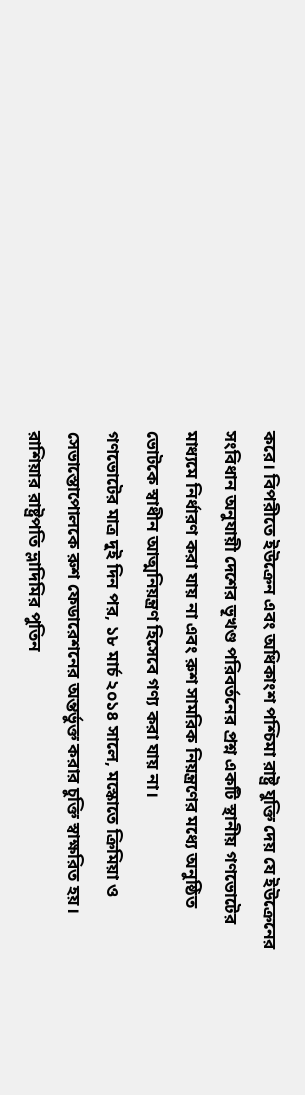করে। বিপরীতে ইউক্রেন এবং অধিকাংশ পশ্চিমা রাষ্ট্র যুক্তি দেয় যে ইউক্রেনের সংবিধান অনুযায়ী দেশের ভূখণ্ড পরিবর্তনের প্রশ্ন একটি স্থানীয় গণভোটের মাধ্যমে নির্ধারণ করা যায় না এবং রুশ সামরিক নিয়ন্ত্রণের মধ্যে অনুষ্ঠিত ভোটকে স্বাধীন আত্মনিয়ন্ত্রণ হিসেবে গণ্য করা যায় না।
গণভোটের মাত্র দুই দিন পর, ১৮ মার্চ ২০১৪ সালে, মস্কোতে ক্রিমিয়া ও সেভাস্তোপোলকে রুশ ফেডারেশনের অন্তর্ভুক্ত করার চুক্তি স্বাক্ষরিত হয়। রাশিয়ার রাষ্ট্রপতি ভ্লাদিমির পুতিন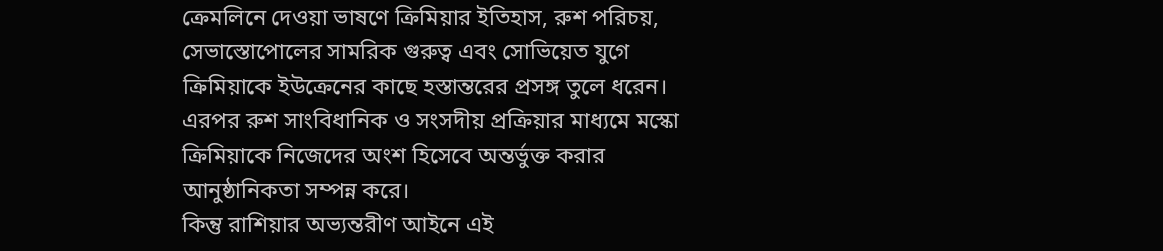ক্রেমলিনে দেওয়া ভাষণে ক্রিমিয়ার ইতিহাস, রুশ পরিচয়, সেভাস্তোপোলের সামরিক গুরুত্ব এবং সোভিয়েত যুগে ক্রিমিয়াকে ইউক্রেনের কাছে হস্তান্তরের প্রসঙ্গ তুলে ধরেন। এরপর রুশ সাংবিধানিক ও সংসদীয় প্রক্রিয়ার মাধ্যমে মস্কো ক্রিমিয়াকে নিজেদের অংশ হিসেবে অন্তর্ভুক্ত করার আনুষ্ঠানিকতা সম্পন্ন করে।
কিন্তু রাশিয়ার অভ্যন্তরীণ আইনে এই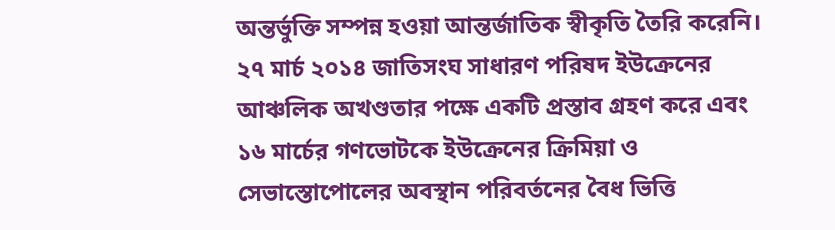অন্তর্ভুক্তি সম্পন্ন হওয়া আন্তর্জাতিক স্বীকৃতি তৈরি করেনি। ২৭ মার্চ ২০১৪ জাতিসংঘ সাধারণ পরিষদ ইউক্রেনের আঞ্চলিক অখণ্ডতার পক্ষে একটি প্রস্তাব গ্রহণ করে এবং ১৬ মার্চের গণভোটকে ইউক্রেনের ক্রিমিয়া ও সেভাস্তোপোলের অবস্থান পরিবর্তনের বৈধ ভিত্তি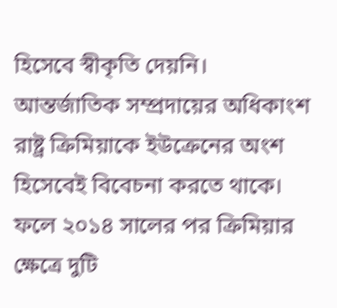হিসেবে স্বীকৃতি দেয়নি। আন্তর্জাতিক সম্প্রদায়ের অধিকাংশ রাষ্ট্র ক্রিমিয়াকে ইউক্রেনের অংশ হিসেবেই বিবেচনা করতে থাকে। ফলে ২০১৪ সালের পর ক্রিমিয়ার ক্ষেত্রে দুটি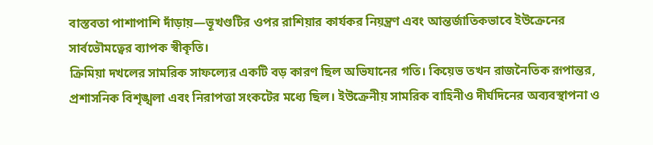বাস্তবতা পাশাপাশি দাঁড়ায়—ভূখণ্ডটির ওপর রাশিয়ার কার্যকর নিয়ন্ত্রণ এবং আন্তর্জাতিকভাবে ইউক্রেনের সার্বভৌমত্বের ব্যাপক স্বীকৃতি।
ক্রিমিয়া দখলের সামরিক সাফল্যের একটি বড় কারণ ছিল অভিযানের গতি। কিয়েভ তখন রাজনৈতিক রূপান্তর, প্রশাসনিক বিশৃঙ্খলা এবং নিরাপত্তা সংকটের মধ্যে ছিল। ইউক্রেনীয় সামরিক বাহিনীও দীর্ঘদিনের অব্যবস্থাপনা ও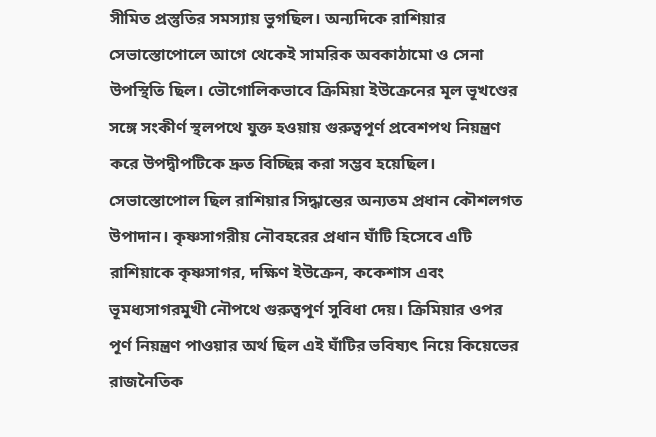সীমিত প্রস্তুতির সমস্যায় ভুগছিল। অন্যদিকে রাশিয়ার সেভাস্তোপোলে আগে থেকেই সামরিক অবকাঠামো ও সেনা উপস্থিতি ছিল। ভৌগোলিকভাবে ক্রিমিয়া ইউক্রেনের মূল ভূখণ্ডের সঙ্গে সংকীর্ণ স্থলপথে যুক্ত হওয়ায় গুরুত্বপূর্ণ প্রবেশপথ নিয়ন্ত্রণ করে উপদ্বীপটিকে দ্রুত বিচ্ছিন্ন করা সম্ভব হয়েছিল।
সেভাস্তোপোল ছিল রাশিয়ার সিদ্ধান্তের অন্যতম প্রধান কৌশলগত উপাদান। কৃষ্ণসাগরীয় নৌবহরের প্রধান ঘাঁটি হিসেবে এটি রাশিয়াকে কৃষ্ণসাগর, দক্ষিণ ইউক্রেন, ককেশাস এবং ভূমধ্যসাগরমুখী নৌপথে গুরুত্বপূর্ণ সুবিধা দেয়। ক্রিমিয়ার ওপর পূর্ণ নিয়ন্ত্রণ পাওয়ার অর্থ ছিল এই ঘাঁটির ভবিষ্যৎ নিয়ে কিয়েভের রাজনৈতিক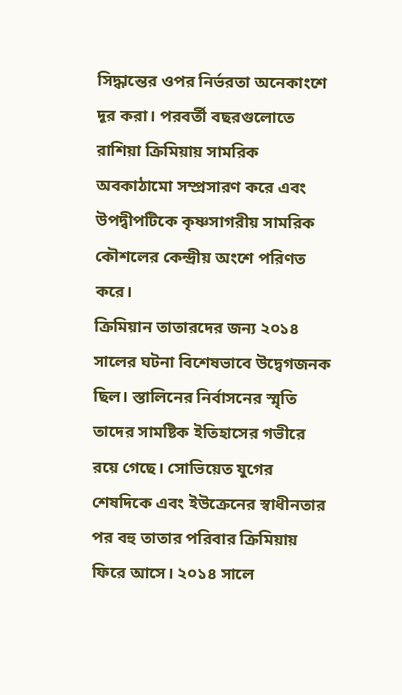সিদ্ধান্তের ওপর নির্ভরতা অনেকাংশে দূর করা। পরবর্তী বছরগুলোতে রাশিয়া ক্রিমিয়ায় সামরিক অবকাঠামো সম্প্রসারণ করে এবং উপদ্বীপটিকে কৃষ্ণসাগরীয় সামরিক কৌশলের কেন্দ্রীয় অংশে পরিণত করে।
ক্রিমিয়ান তাতারদের জন্য ২০১৪ সালের ঘটনা বিশেষভাবে উদ্বেগজনক ছিল। স্তালিনের নির্বাসনের স্মৃতি তাদের সামষ্টিক ইতিহাসের গভীরে রয়ে গেছে। সোভিয়েত যুগের শেষদিকে এবং ইউক্রেনের স্বাধীনতার পর বহু তাতার পরিবার ক্রিমিয়ায় ফিরে আসে। ২০১৪ সালে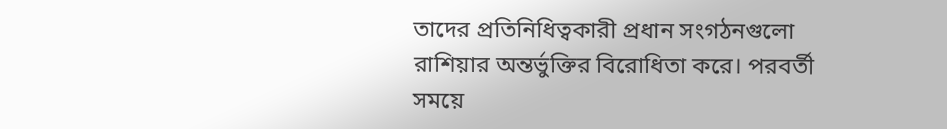তাদের প্রতিনিধিত্বকারী প্রধান সংগঠনগুলো রাশিয়ার অন্তর্ভুক্তির বিরোধিতা করে। পরবর্তী সময়ে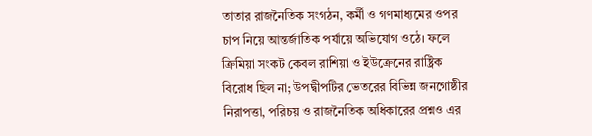তাতার রাজনৈতিক সংগঠন, কর্মী ও গণমাধ্যমের ওপর চাপ নিয়ে আন্তর্জাতিক পর্যায়ে অভিযোগ ওঠে। ফলে ক্রিমিয়া সংকট কেবল রাশিয়া ও ইউক্রেনের রাষ্ট্রিক বিরোধ ছিল না; উপদ্বীপটির ভেতরের বিভিন্ন জনগোষ্ঠীর নিরাপত্তা, পরিচয় ও রাজনৈতিক অধিকারের প্রশ্নও এর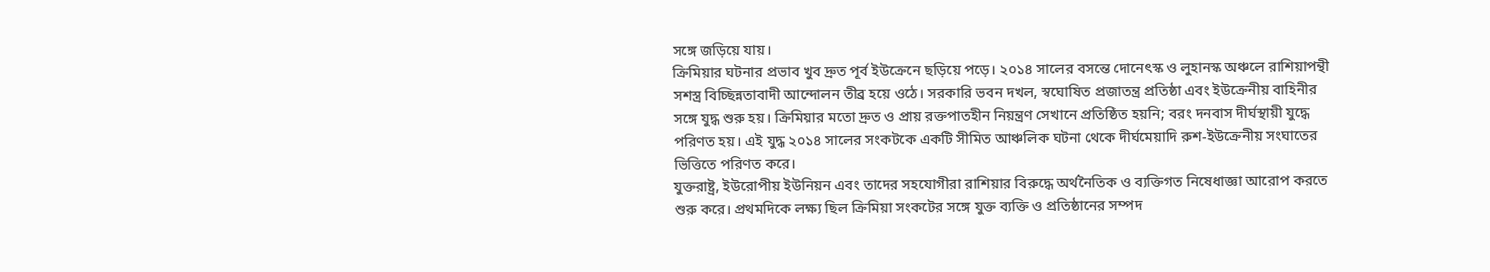সঙ্গে জড়িয়ে যায়।
ক্রিমিয়ার ঘটনার প্রভাব খুব দ্রুত পূর্ব ইউক্রেনে ছড়িয়ে পড়ে। ২০১৪ সালের বসন্তে দোনেৎস্ক ও লুহানস্ক অঞ্চলে রাশিয়াপন্থী সশস্ত্র বিচ্ছিন্নতাবাদী আন্দোলন তীব্র হয়ে ওঠে। সরকারি ভবন দখল, স্বঘোষিত প্রজাতন্ত্র প্রতিষ্ঠা এবং ইউক্রেনীয় বাহিনীর সঙ্গে যুদ্ধ শুরু হয়। ক্রিমিয়ার মতো দ্রুত ও প্রায় রক্তপাতহীন নিয়ন্ত্রণ সেখানে প্রতিষ্ঠিত হয়নি; বরং দনবাস দীর্ঘস্থায়ী যুদ্ধে পরিণত হয়। এই যুদ্ধ ২০১৪ সালের সংকটকে একটি সীমিত আঞ্চলিক ঘটনা থেকে দীর্ঘমেয়াদি রুশ-ইউক্রেনীয় সংঘাতের ভিত্তিতে পরিণত করে।
যুক্তরাষ্ট্র, ইউরোপীয় ইউনিয়ন এবং তাদের সহযোগীরা রাশিয়ার বিরুদ্ধে অর্থনৈতিক ও ব্যক্তিগত নিষেধাজ্ঞা আরোপ করতে শুরু করে। প্রথমদিকে লক্ষ্য ছিল ক্রিমিয়া সংকটের সঙ্গে যুক্ত ব্যক্তি ও প্রতিষ্ঠানের সম্পদ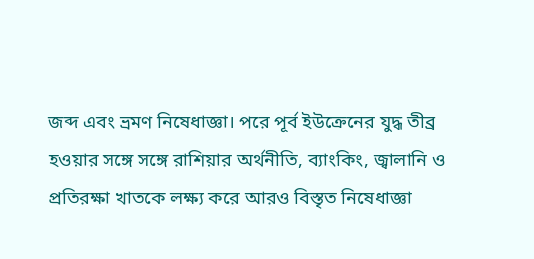জব্দ এবং ভ্রমণ নিষেধাজ্ঞা। পরে পূর্ব ইউক্রেনের যুদ্ধ তীব্র হওয়ার সঙ্গে সঙ্গে রাশিয়ার অর্থনীতি, ব্যাংকিং, জ্বালানি ও প্রতিরক্ষা খাতকে লক্ষ্য করে আরও বিস্তৃত নিষেধাজ্ঞা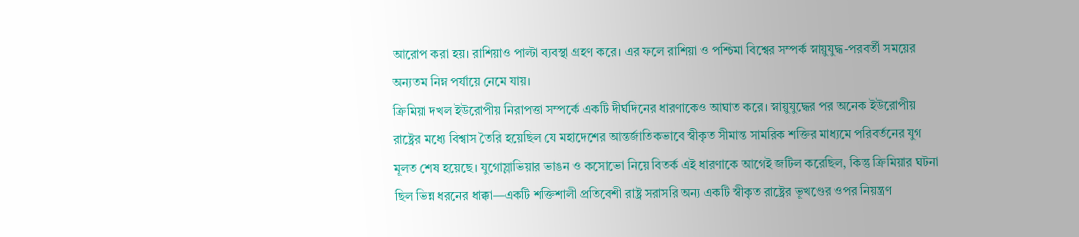আরোপ করা হয়। রাশিয়াও পাল্টা ব্যবস্থা গ্রহণ করে। এর ফলে রাশিয়া ও পশ্চিমা বিশ্বের সম্পর্ক স্নায়ুযুদ্ধ-পরবর্তী সময়ের অন্যতম নিম্ন পর্যায়ে নেমে যায়।
ক্রিমিয়া দখল ইউরোপীয় নিরাপত্তা সম্পর্কে একটি দীর্ঘদিনের ধারণাকেও আঘাত করে। স্নায়ুযুদ্ধের পর অনেক ইউরোপীয় রাষ্ট্রের মধ্যে বিশ্বাস তৈরি হয়েছিল যে মহাদেশের আন্তর্জাতিকভাবে স্বীকৃত সীমান্ত সামরিক শক্তির মাধ্যমে পরিবর্তনের যুগ মূলত শেষ হয়েছে। যুগোস্লাভিয়ার ভাঙন ও কসোভো নিয়ে বিতর্ক এই ধারণাকে আগেই জটিল করেছিল, কিন্তু ক্রিমিয়ার ঘটনা ছিল ভিন্ন ধরনের ধাক্কা—একটি শক্তিশালী প্রতিবেশী রাষ্ট্র সরাসরি অন্য একটি স্বীকৃত রাষ্ট্রের ভূখণ্ডের ওপর নিয়ন্ত্রণ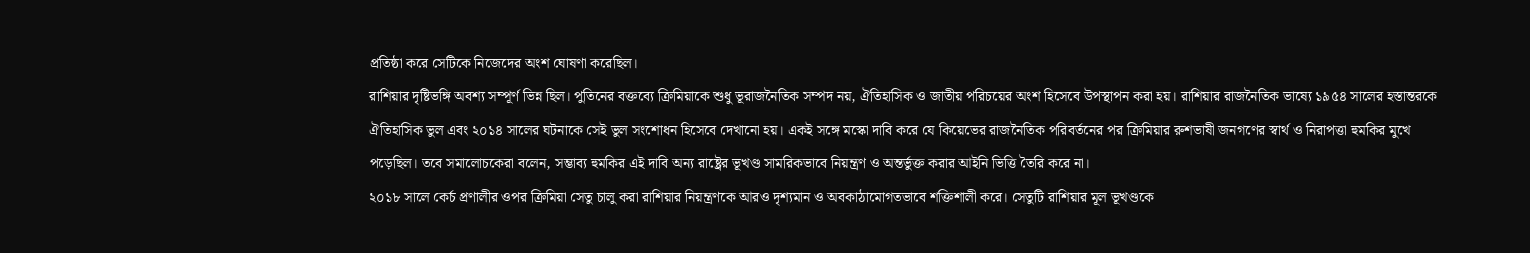প্রতিষ্ঠা করে সেটিকে নিজেদের অংশ ঘোষণা করেছিল।
রাশিয়ার দৃষ্টিভঙ্গি অবশ্য সম্পূর্ণ ভিন্ন ছিল। পুতিনের বক্তব্যে ক্রিমিয়াকে শুধু ভূরাজনৈতিক সম্পদ নয়, ঐতিহাসিক ও জাতীয় পরিচয়ের অংশ হিসেবে উপস্থাপন করা হয়। রাশিয়ার রাজনৈতিক ভাষ্যে ১৯৫৪ সালের হস্তান্তরকে ঐতিহাসিক ভুল এবং ২০১৪ সালের ঘটনাকে সেই ভুল সংশোধন হিসেবে দেখানো হয়। একই সঙ্গে মস্কো দাবি করে যে কিয়েভের রাজনৈতিক পরিবর্তনের পর ক্রিমিয়ার রুশভাষী জনগণের স্বার্থ ও নিরাপত্তা হুমকির মুখে পড়েছিল। তবে সমালোচকেরা বলেন, সম্ভাব্য হুমকির এই দাবি অন্য রাষ্ট্রের ভূখণ্ড সামরিকভাবে নিয়ন্ত্রণ ও অন্তর্ভুক্ত করার আইনি ভিত্তি তৈরি করে না।
২০১৮ সালে কের্চ প্রণালীর ওপর ক্রিমিয়া সেতু চালু করা রাশিয়ার নিয়ন্ত্রণকে আরও দৃশ্যমান ও অবকাঠামোগতভাবে শক্তিশালী করে। সেতুটি রাশিয়ার মূল ভূখণ্ডকে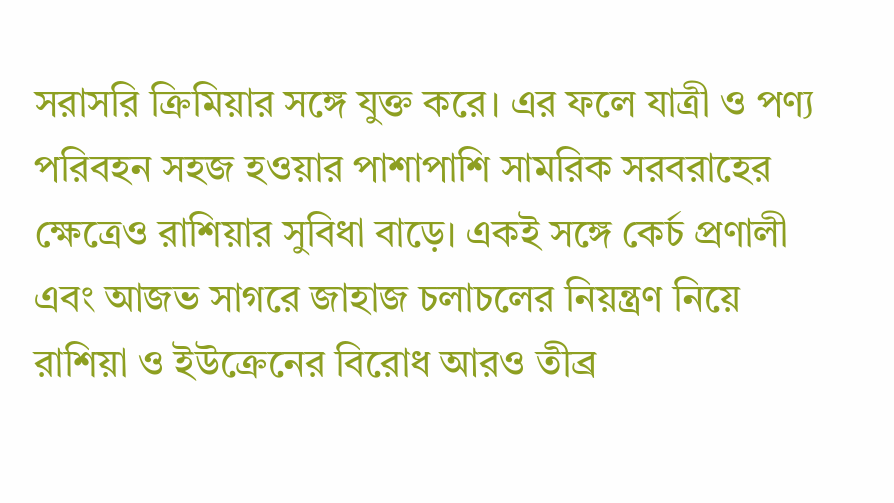সরাসরি ক্রিমিয়ার সঙ্গে যুক্ত করে। এর ফলে যাত্রী ও পণ্য পরিবহন সহজ হওয়ার পাশাপাশি সামরিক সরবরাহের ক্ষেত্রেও রাশিয়ার সুবিধা বাড়ে। একই সঙ্গে কের্চ প্রণালী এবং আজভ সাগরে জাহাজ চলাচলের নিয়ন্ত্রণ নিয়ে রাশিয়া ও ইউক্রেনের বিরোধ আরও তীব্র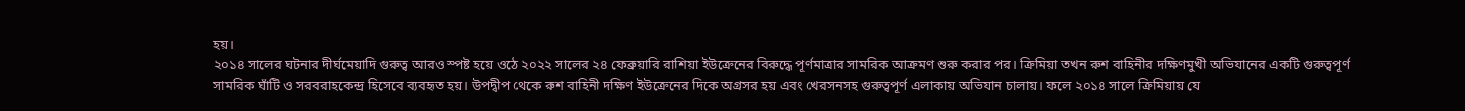হয়।
২০১৪ সালের ঘটনার দীর্ঘমেয়াদি গুরুত্ব আরও স্পষ্ট হয়ে ওঠে ২০২২ সালের ২৪ ফেব্রুয়ারি রাশিয়া ইউক্রেনের বিরুদ্ধে পূর্ণমাত্রার সামরিক আক্রমণ শুরু করার পর। ক্রিমিয়া তখন রুশ বাহিনীর দক্ষিণমুখী অভিযানের একটি গুরুত্বপূর্ণ সামরিক ঘাঁটি ও সরবরাহকেন্দ্র হিসেবে ব্যবহৃত হয়। উপদ্বীপ থেকে রুশ বাহিনী দক্ষিণ ইউক্রেনের দিকে অগ্রসর হয় এবং খেরসনসহ গুরুত্বপূর্ণ এলাকায় অভিযান চালায়। ফলে ২০১৪ সালে ক্রিমিয়ায় যে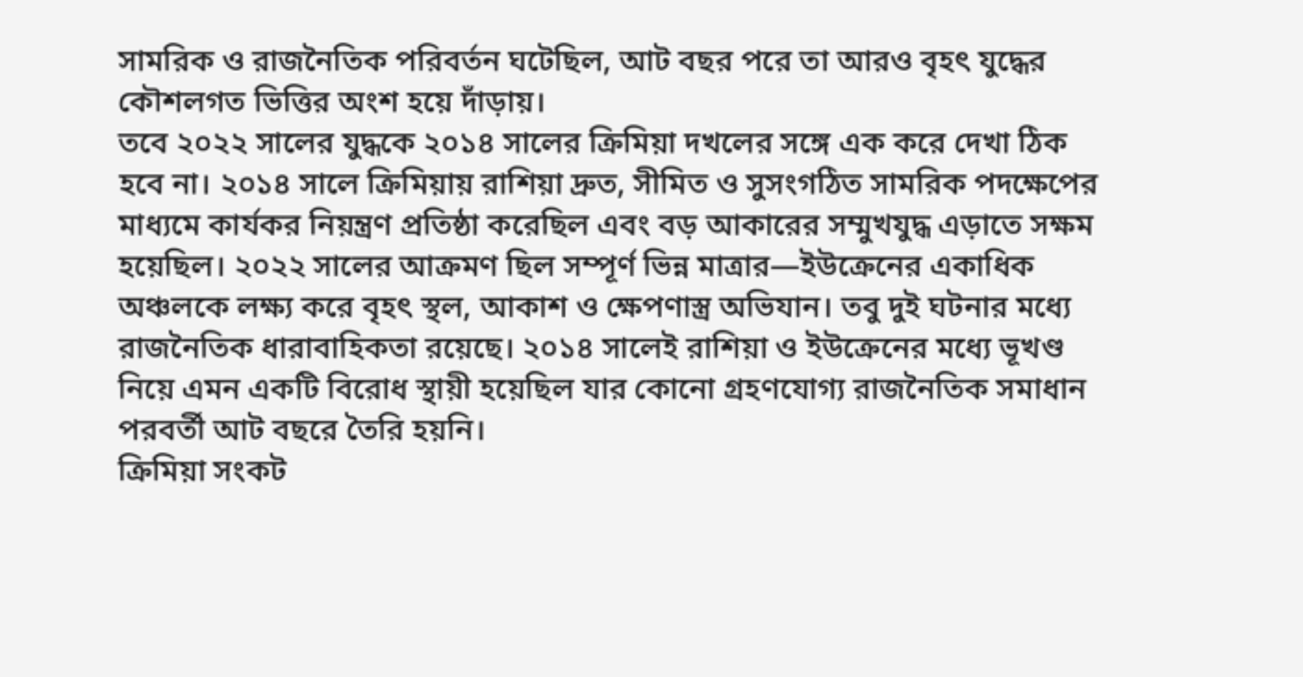সামরিক ও রাজনৈতিক পরিবর্তন ঘটেছিল, আট বছর পরে তা আরও বৃহৎ যুদ্ধের কৌশলগত ভিত্তির অংশ হয়ে দাঁড়ায়।
তবে ২০২২ সালের যুদ্ধকে ২০১৪ সালের ক্রিমিয়া দখলের সঙ্গে এক করে দেখা ঠিক হবে না। ২০১৪ সালে ক্রিমিয়ায় রাশিয়া দ্রুত, সীমিত ও সুসংগঠিত সামরিক পদক্ষেপের মাধ্যমে কার্যকর নিয়ন্ত্রণ প্রতিষ্ঠা করেছিল এবং বড় আকারের সম্মুখযুদ্ধ এড়াতে সক্ষম হয়েছিল। ২০২২ সালের আক্রমণ ছিল সম্পূর্ণ ভিন্ন মাত্রার—ইউক্রেনের একাধিক অঞ্চলকে লক্ষ্য করে বৃহৎ স্থল, আকাশ ও ক্ষেপণাস্ত্র অভিযান। তবু দুই ঘটনার মধ্যে রাজনৈতিক ধারাবাহিকতা রয়েছে। ২০১৪ সালেই রাশিয়া ও ইউক্রেনের মধ্যে ভূখণ্ড নিয়ে এমন একটি বিরোধ স্থায়ী হয়েছিল যার কোনো গ্রহণযোগ্য রাজনৈতিক সমাধান পরবর্তী আট বছরে তৈরি হয়নি।
ক্রিমিয়া সংকট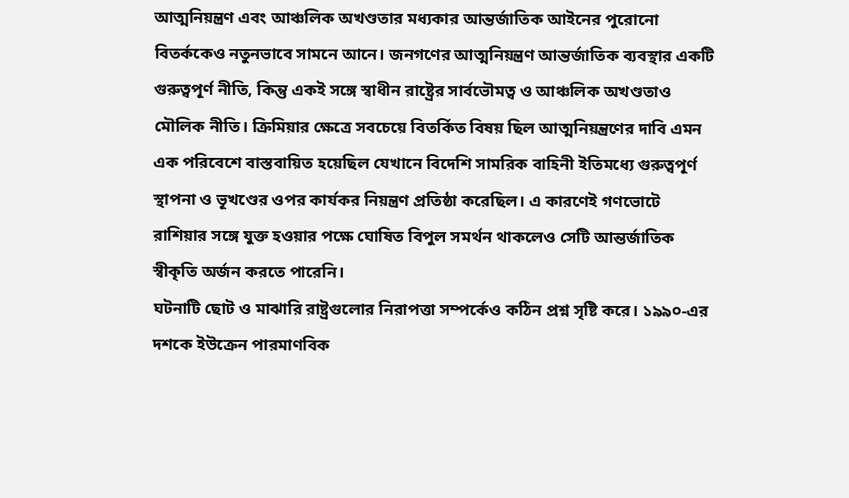আত্মনিয়ন্ত্রণ এবং আঞ্চলিক অখণ্ডতার মধ্যকার আন্তর্জাতিক আইনের পুরোনো বিতর্ককেও নতুনভাবে সামনে আনে। জনগণের আত্মনিয়ন্ত্রণ আন্তর্জাতিক ব্যবস্থার একটি গুরুত্বপূর্ণ নীতি, কিন্তু একই সঙ্গে স্বাধীন রাষ্ট্রের সার্বভৌমত্ব ও আঞ্চলিক অখণ্ডতাও মৌলিক নীতি। ক্রিমিয়ার ক্ষেত্রে সবচেয়ে বিতর্কিত বিষয় ছিল আত্মনিয়ন্ত্রণের দাবি এমন এক পরিবেশে বাস্তবায়িত হয়েছিল যেখানে বিদেশি সামরিক বাহিনী ইতিমধ্যে গুরুত্বপূর্ণ স্থাপনা ও ভূখণ্ডের ওপর কার্যকর নিয়ন্ত্রণ প্রতিষ্ঠা করেছিল। এ কারণেই গণভোটে রাশিয়ার সঙ্গে যুক্ত হওয়ার পক্ষে ঘোষিত বিপুল সমর্থন থাকলেও সেটি আন্তর্জাতিক স্বীকৃতি অর্জন করতে পারেনি।
ঘটনাটি ছোট ও মাঝারি রাষ্ট্রগুলোর নিরাপত্তা সম্পর্কেও কঠিন প্রশ্ন সৃষ্টি করে। ১৯৯০-এর দশকে ইউক্রেন পারমাণবিক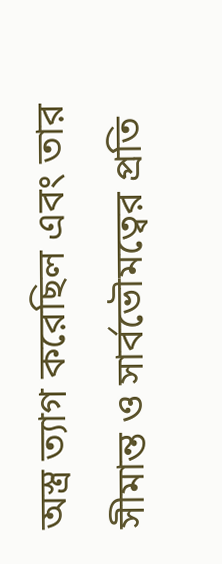অস্ত্র ত্যাগ করেছিল এবং তার সীমান্ত ও সার্বভৌমত্বের প্রতি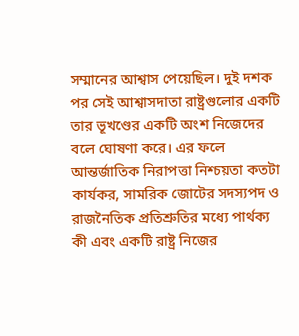সম্মানের আশ্বাস পেয়েছিল। দুই দশক পর সেই আশ্বাসদাতা রাষ্ট্রগুলোর একটি তার ভূখণ্ডের একটি অংশ নিজেদের বলে ঘোষণা করে। এর ফলে আন্তর্জাতিক নিরাপত্তা নিশ্চয়তা কতটা কার্যকর, সামরিক জোটের সদস্যপদ ও রাজনৈতিক প্রতিশ্রুতির মধ্যে পার্থক্য কী এবং একটি রাষ্ট্র নিজের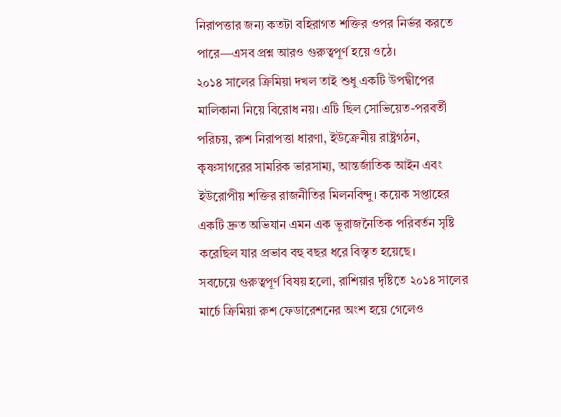নিরাপত্তার জন্য কতটা বহিরাগত শক্তির ওপর নির্ভর করতে পারে—এসব প্রশ্ন আরও গুরুত্বপূর্ণ হয়ে ওঠে।
২০১৪ সালের ক্রিমিয়া দখল তাই শুধু একটি উপদ্বীপের মালিকানা নিয়ে বিরোধ নয়। এটি ছিল সোভিয়েত-পরবর্তী পরিচয়, রুশ নিরাপত্তা ধারণা, ইউক্রেনীয় রাষ্ট্রগঠন, কৃষ্ণসাগরের সামরিক ভারসাম্য, আন্তর্জাতিক আইন এবং ইউরোপীয় শক্তির রাজনীতির মিলনবিন্দু। কয়েক সপ্তাহের একটি দ্রুত অভিযান এমন এক ভূরাজনৈতিক পরিবর্তন সৃষ্টি করেছিল যার প্রভাব বহু বছর ধরে বিস্তৃত হয়েছে।
সবচেয়ে গুরুত্বপূর্ণ বিষয় হলো, রাশিয়ার দৃষ্টিতে ২০১৪ সালের মার্চে ক্রিমিয়া রুশ ফেডারেশনের অংশ হয়ে গেলেও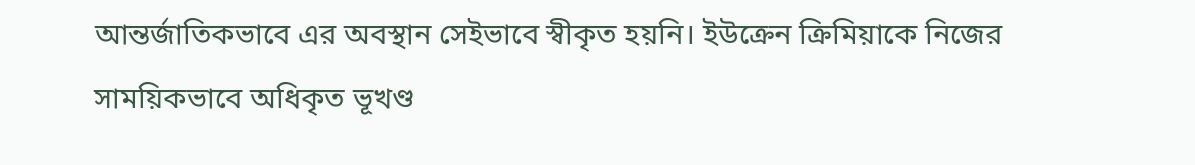আন্তর্জাতিকভাবে এর অবস্থান সেইভাবে স্বীকৃত হয়নি। ইউক্রেন ক্রিমিয়াকে নিজের সাময়িকভাবে অধিকৃত ভূখণ্ড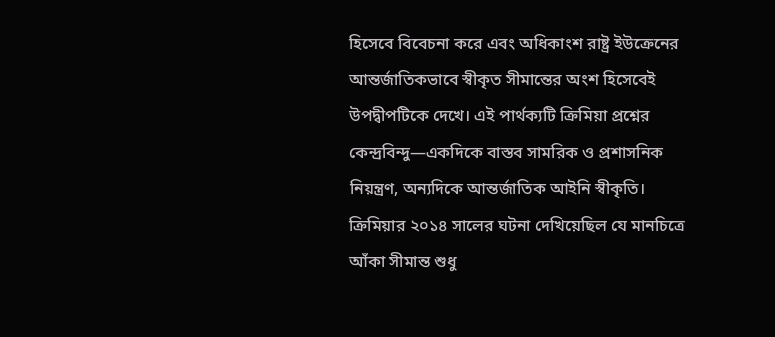হিসেবে বিবেচনা করে এবং অধিকাংশ রাষ্ট্র ইউক্রেনের আন্তর্জাতিকভাবে স্বীকৃত সীমান্তের অংশ হিসেবেই উপদ্বীপটিকে দেখে। এই পার্থক্যটি ক্রিমিয়া প্রশ্নের কেন্দ্রবিন্দু—একদিকে বাস্তব সামরিক ও প্রশাসনিক নিয়ন্ত্রণ, অন্যদিকে আন্তর্জাতিক আইনি স্বীকৃতি।
ক্রিমিয়ার ২০১৪ সালের ঘটনা দেখিয়েছিল যে মানচিত্রে আঁকা সীমান্ত শুধু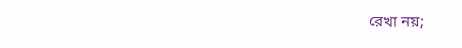রেখা নয়;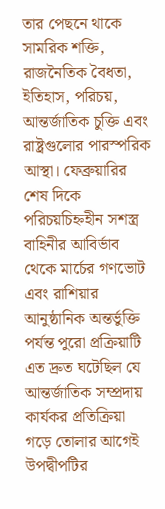তার পেছনে থাকে সামরিক শক্তি, রাজনৈতিক বৈধতা, ইতিহাস, পরিচয়, আন্তর্জাতিক চুক্তি এবং রাষ্ট্রগুলোর পারস্পরিক আস্থা। ফেব্রুয়ারির শেষ দিকে পরিচয়চিহ্নহীন সশস্ত্র বাহিনীর আবির্ভাব থেকে মার্চের গণভোট এবং রাশিয়ার আনুষ্ঠানিক অন্তর্ভুক্তি পর্যন্ত পুরো প্রক্রিয়াটি এত দ্রুত ঘটেছিল যে আন্তর্জাতিক সম্প্রদায় কার্যকর প্রতিক্রিয়া গড়ে তোলার আগেই উপদ্বীপটির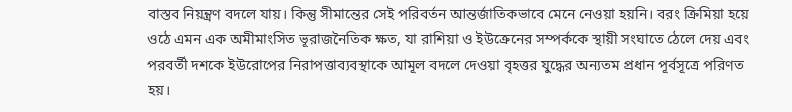বাস্তব নিয়ন্ত্রণ বদলে যায়। কিন্তু সীমান্তের সেই পরিবর্তন আন্তর্জাতিকভাবে মেনে নেওয়া হয়নি। বরং ক্রিমিয়া হয়ে ওঠে এমন এক অমীমাংসিত ভূরাজনৈতিক ক্ষত, যা রাশিয়া ও ইউক্রেনের সম্পর্ককে স্থায়ী সংঘাতে ঠেলে দেয় এবং পরবর্তী দশকে ইউরোপের নিরাপত্তাব্যবস্থাকে আমূল বদলে দেওয়া বৃহত্তর যুদ্ধের অন্যতম প্রধান পূর্বসূত্রে পরিণত হয়।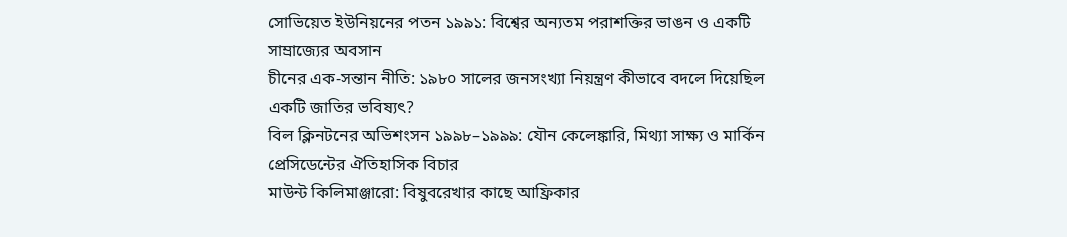সোভিয়েত ইউনিয়নের পতন ১৯৯১: বিশ্বের অন্যতম পরাশক্তির ভাঙন ও একটি সাম্রাজ্যের অবসান
চীনের এক-সন্তান নীতি: ১৯৮০ সালের জনসংখ্যা নিয়ন্ত্রণ কীভাবে বদলে দিয়েছিল একটি জাতির ভবিষ্যৎ?
বিল ক্লিনটনের অভিশংসন ১৯৯৮–১৯৯৯: যৌন কেলেঙ্কারি, মিথ্যা সাক্ষ্য ও মার্কিন প্রেসিডেন্টের ঐতিহাসিক বিচার
মাউন্ট কিলিমাঞ্জারো: বিষুবরেখার কাছে আফ্রিকার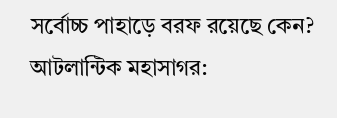সর্বোচ্চ পাহাড়ে বরফ রয়েছে কেন?
আটলান্টিক মহাসাগর: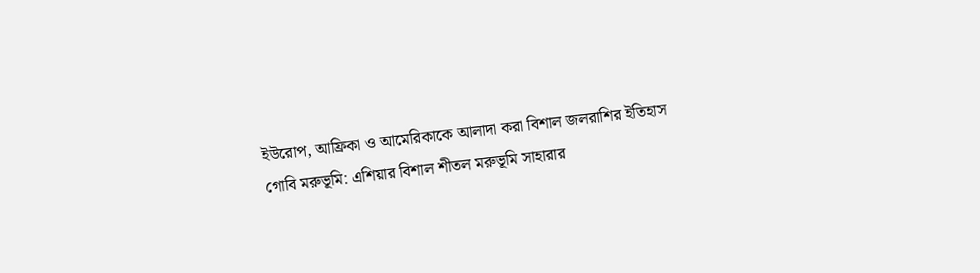ইউরোপ, আফ্রিকা ও আমেরিকাকে আলাদা করা বিশাল জলরাশির ইতিহাস
গোবি মরুভূমি: এশিয়ার বিশাল শীতল মরুভূমি সাহারার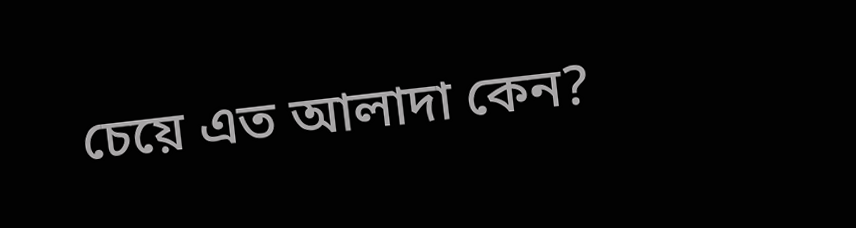চেয়ে এত আলাদা কেন?